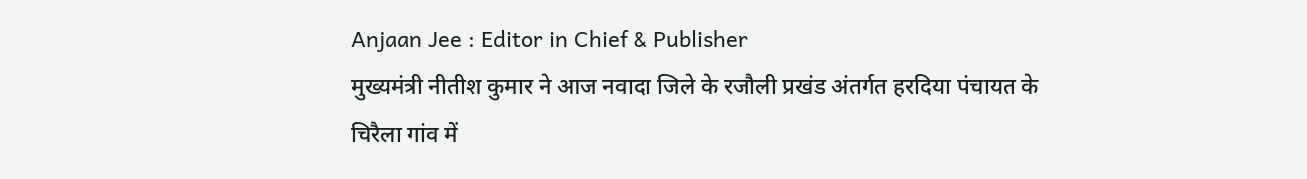Anjaan Jee : Editor in Chief & Publisher
मुख्यमंत्री नीतीश कुमार ने आज नवादा जिले के रजौली प्रखंड अंतर्गत हरदिया पंचायत के चिरैला गांव में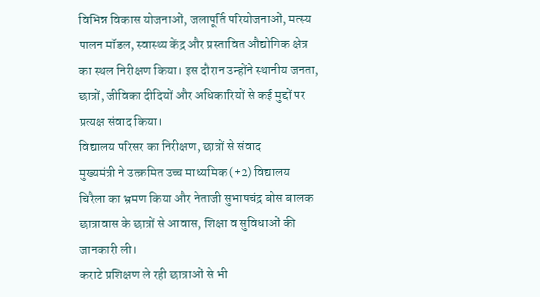विभिन्न विकास योजनाओं, जलापूर्ति परियोजनाओं, मत्स्य पालन मॉडल, स्वास्थ्य केंद्र और प्रस्तावित औद्योगिक क्षेत्र का स्थल निरीक्षण किया। इस दौरान उन्होंने स्थानीय जनता, छात्रों, जीविका दीदियों और अधिकारियों से कई मुद्दों पर प्रत्यक्ष संवाद किया।
विद्यालय परिसर का निरीक्षण, छात्रों से संवाद
मुख्यमंत्री ने उत्क्रमित उच्च माध्यमिक (+2) विद्यालय चिरैला का भ्रमण किया और नेताजी सुभाषचंद्र बोस बालक छात्रावास के छात्रों से आवास, शिक्षा व सुविधाओं की जानकारी ली।
कराटे प्रशिक्षण ले रही छात्राओं से भी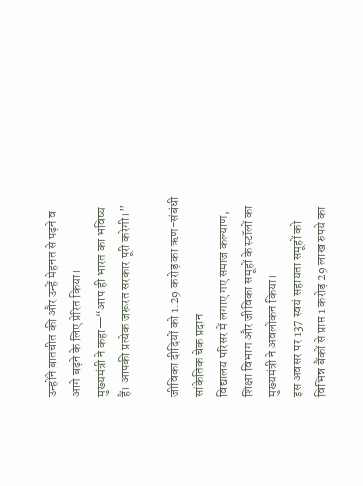उन्होंने बातचीत की और उन्हें मेहनत से पढ़ने व आगे बढ़ने के लिए प्रेरित किया।
मुख्यमंत्री ने कहा—“आप ही भारत का भविष्य हैं। आपकी प्रत्येक जरूरत सरकार पूरी करेगी।”

जीविका दीदियों को 1.29 करोड़ का ऋण-संबंधी सांकेतिक चेक प्रदान
विद्यालय परिसर में लगाए गए समाज कल्याण, शिक्षा विभाग और जीविका समूहों के स्टॉलों का मुख्यमंत्री ने अवलोकन किया।
इस अवसर पर 137 स्वयं सहायता समूहों को विभिन्न बैंकों से प्राप्त 1 करोड़ 29 लाख रुपये का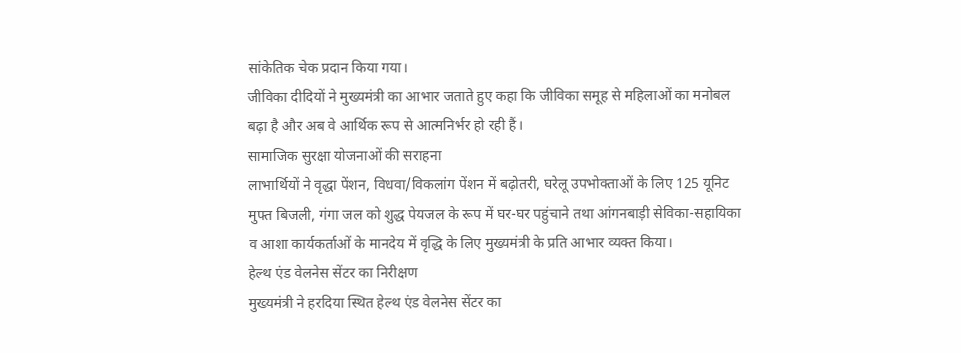सांकेतिक चेक प्रदान किया गया।
जीविका दीदियों ने मुख्यमंत्री का आभार जताते हुए कहा कि जीविका समूह से महिलाओं का मनोबल बढ़ा है और अब वे आर्थिक रूप से आत्मनिर्भर हो रही हैं।
सामाजिक सुरक्षा योजनाओं की सराहना
लाभार्थियों ने वृद्धा पेंशन, विधवा/विकलांग पेंशन में बढ़ोतरी, घरेलू उपभोक्ताओं के लिए 125 यूनिट मुफ्त बिजली, गंगा जल को शुद्ध पेयजल के रूप में घर-घर पहुंचाने तथा आंगनबाड़ी सेविका-सहायिका व आशा कार्यकर्ताओं के मानदेय में वृद्धि के लिए मुख्यमंत्री के प्रति आभार व्यक्त किया।
हेल्थ एंड वेलनेस सेंटर का निरीक्षण
मुख्यमंत्री ने हरदिया स्थित हेल्थ एंड वेलनेस सेंटर का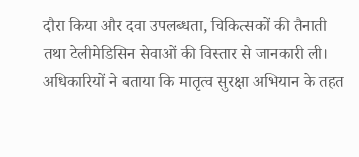दौरा किया और दवा उपलब्धता, चिकित्सकों की तैनाती तथा टेलीमेडिसिन सेवाओं की विस्तार से जानकारी ली।
अधिकारियों ने बताया कि मातृत्व सुरक्षा अभियान के तहत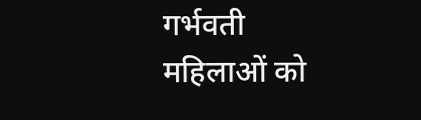गर्भवती महिलाओं को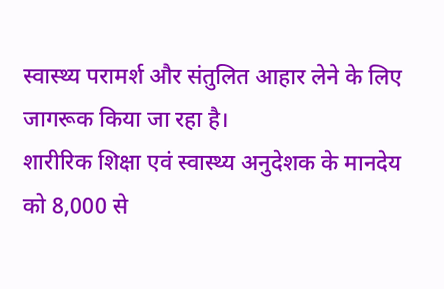स्वास्थ्य परामर्श और संतुलित आहार लेने के लिए जागरूक किया जा रहा है।
शारीरिक शिक्षा एवं स्वास्थ्य अनुदेशक के मानदेय को 8,000 से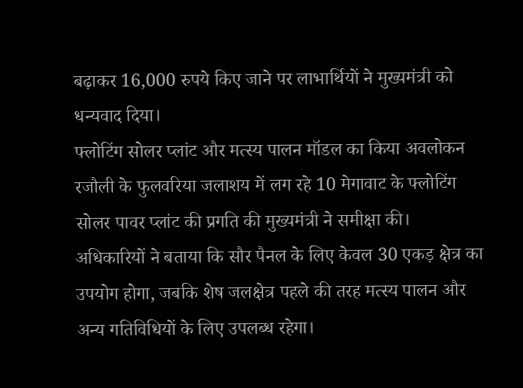बढ़ाकर 16,000 रुपये किए जाने पर लाभार्थियों ने मुख्यमंत्री को धन्यवाद दिया।
फ्लोटिंग सोलर प्लांट और मत्स्य पालन मॉडल का किया अवलोकन
रजौली के फुलवरिया जलाशय में लग रहे 10 मेगावाट के फ्लोटिंग सोलर पावर प्लांट की प्रगति की मुख्यमंत्री ने समीक्षा की।
अधिकारियों ने बताया कि सौर पैनल के लिए केवल 30 एकड़ क्षेत्र का उपयोग होगा, जबकि शेष जलक्षेत्र पहले की तरह मत्स्य पालन और अन्य गतिविधियों के लिए उपलब्ध रहेगा।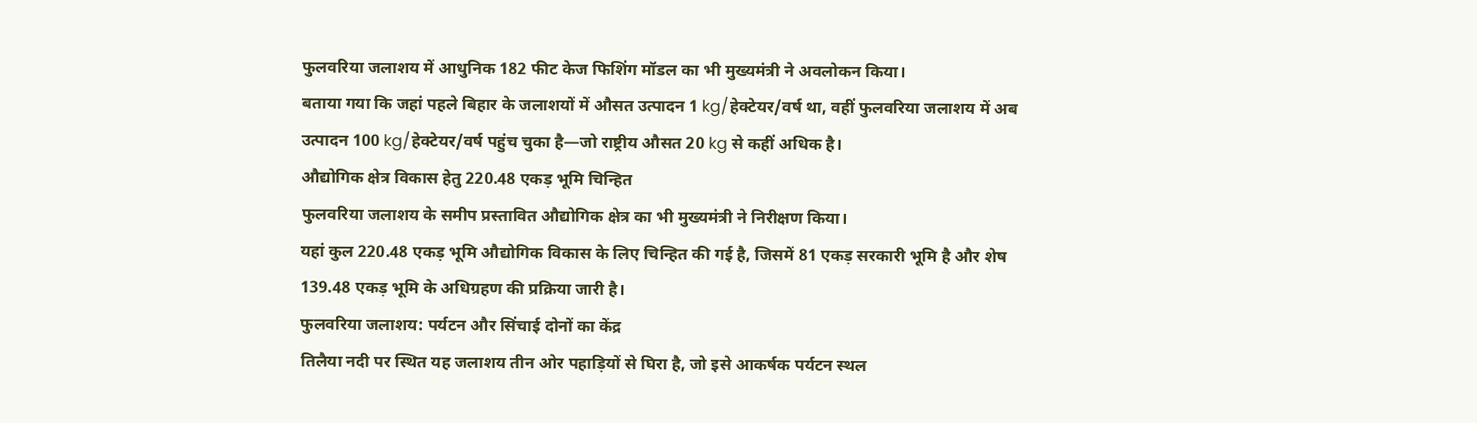फुलवरिया जलाशय में आधुनिक 182 फीट केज फिशिंग मॉडल का भी मुख्यमंत्री ने अवलोकन किया।
बताया गया कि जहां पहले बिहार के जलाशयों में औसत उत्पादन 1 kg/हेक्टेयर/वर्ष था, वहीं फुलवरिया जलाशय में अब उत्पादन 100 kg/हेक्टेयर/वर्ष पहुंच चुका है—जो राष्ट्रीय औसत 20 kg से कहीं अधिक है।
औद्योगिक क्षेत्र विकास हेतु 220.48 एकड़ भूमि चिन्हित
फुलवरिया जलाशय के समीप प्रस्तावित औद्योगिक क्षेत्र का भी मुख्यमंत्री ने निरीक्षण किया।
यहां कुल 220.48 एकड़ भूमि औद्योगिक विकास के लिए चिन्हित की गई है, जिसमें 81 एकड़ सरकारी भूमि है और शेष 139.48 एकड़ भूमि के अधिग्रहण की प्रक्रिया जारी है।
फुलवरिया जलाशय: पर्यटन और सिंचाई दोनों का केंद्र
तिलैया नदी पर स्थित यह जलाशय तीन ओर पहाड़ियों से घिरा है, जो इसे आकर्षक पर्यटन स्थल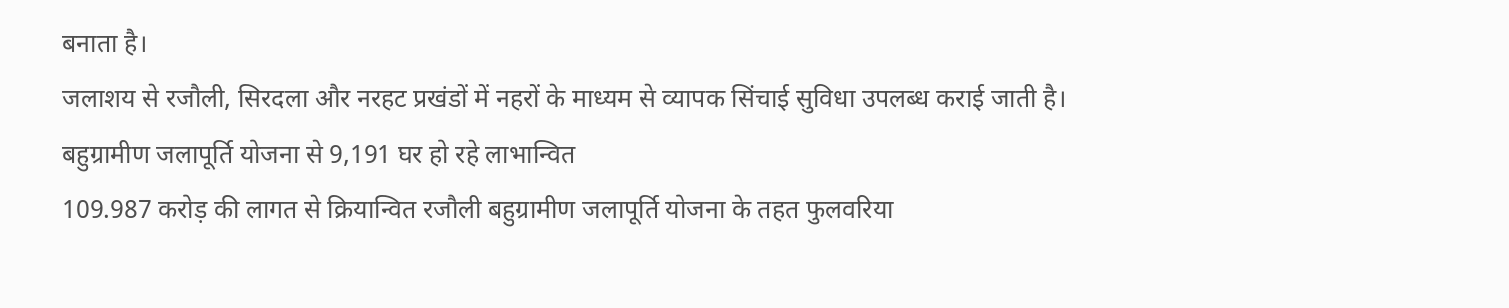बनाता है।
जलाशय से रजौली, सिरदला और नरहट प्रखंडों में नहरों के माध्यम से व्यापक सिंचाई सुविधा उपलब्ध कराई जाती है।
बहुग्रामीण जलापूर्ति योजना से 9,191 घर हो रहे लाभान्वित
109.987 करोड़ की लागत से क्रियान्वित रजौली बहुग्रामीण जलापूर्ति योजना के तहत फुलवरिया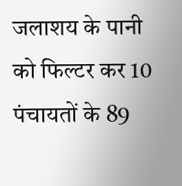जलाशय के पानी को फिल्टर कर 10 पंचायतों के 89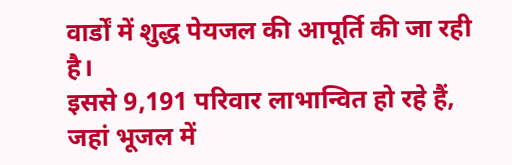वार्डों में शुद्ध पेयजल की आपूर्ति की जा रही है।
इससे 9,191 परिवार लाभान्वित हो रहे हैं, जहां भूजल में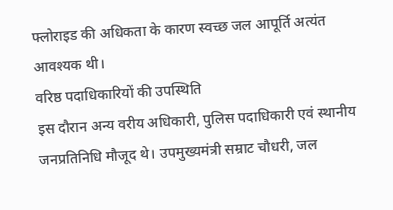फ्लोराइड की अधिकता के कारण स्वच्छ जल आपूर्ति अत्यंत आवश्यक थी।
वरिष्ठ पदाधिकारियों की उपस्थिति
इस दौरान अन्य वरीय अधिकारी, पुलिस पदाधिकारी एवं स्थानीय जनप्रतिनिधि मौजूद थे। उपमुख्यमंत्री सम्राट चौधरी, जल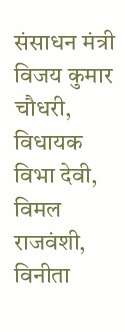संसाधन मंत्री विजय कुमार चौधरी, विधायक विभा देवी, विमल राजवंशी, विनीता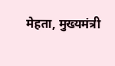मेहता, मुख्यमंत्री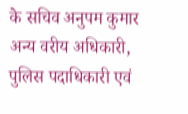के सचिव अनुपम कुमार अन्य वरीय अधिकारी, पुलिस पदाधिकारी एवं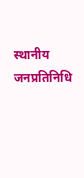स्थानीय जनप्रतिनिधि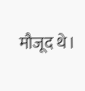मौजूद थे।